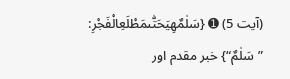(آیت 5) ➊ {سَلٰمٌهِيَحَتّٰىمَطْلَعِالْفَجْرِ: ”سَلٰمٌ“} خبر مقدم اور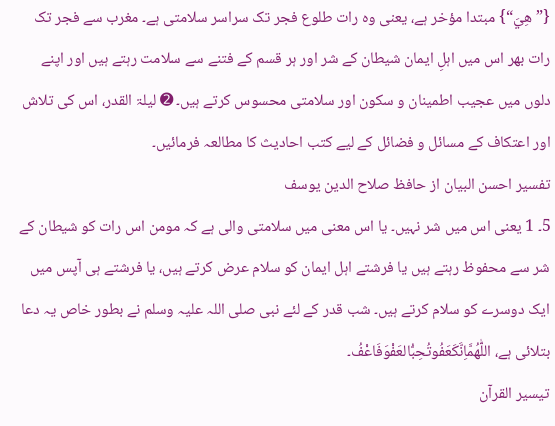{”هِيَ“} مبتدا مؤخر ہے، یعنی وہ رات طلوع فجر تک سراسر سلامتی ہے۔ مغرب سے فجر تک رات بھر اس میں اہلِ ایمان شیطان کے شر اور ہر قسم کے فتنے سے سلامت رہتے ہیں اور اپنے دلوں میں عجیب اطمینان و سکون اور سلامتی محسوس کرتے ہیں۔ ➋ لیلۃ القدر، اس کی تلاش اور اعتکاف کے مسائل و فضائل کے لیے کتب احادیث کا مطالعہ فرمائیں۔
تفسیر احسن البیان از حافظ صلاح الدین یوسف
5۔ 1 یعنی اس میں شر نہیں۔ یا اس معنی میں سلامتی والی ہے کہ مومن اس رات کو شیطان کے شر سے محفوظ رہتے ہیں یا فرشتے اہل ایمان کو سلام عرض کرتے ہیں، یا فرشتے ہی آپس میں ایک دوسرے کو سلام کرتے ہیں۔ شب قدر کے لئے نبی صلی اللہ علیہ وسلم نے بطور خاص یہ دعا بتلائی ہے، اللّٰھُمَّاِنَّکَعَفُوتُحِبُّالعَفْوَفَاعْفُ۔
تيسير القرآن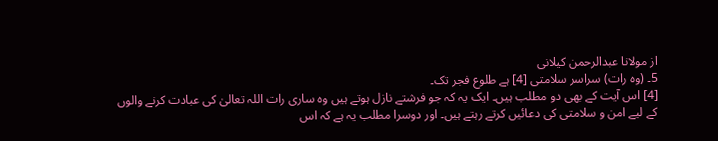از مولانا عبدالرحمن کیلانی
5۔ (وہ رات) سراسر سلامتی [4] ہے طلوع فجر تک۔
[4] اس آیت کے بھی دو مطلب ہیں۔ ایک یہ کہ جو فرشتے نازل ہوتے ہیں وہ ساری رات اللہ تعالیٰ کی عبادت کرنے والوں کے لیے امن و سلامتی کی دعائیں کرتے رہتے ہیں۔ اور دوسرا مطلب یہ ہے کہ اس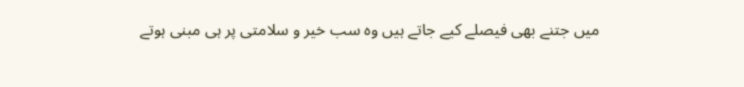میں جتنے بھی فیصلے کیے جاتے ہیں وہ سب خیر و سلامتی پر ہی مبنی ہوتے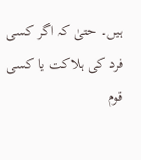ہیں۔ حتیٰ کہ اگر کسی فرد کی ہلاکت یا کسی قوم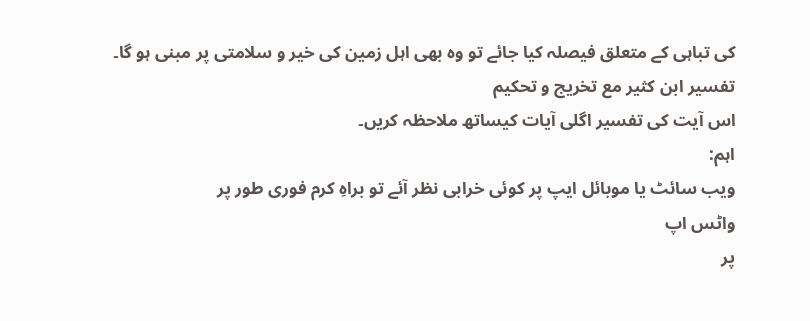کی تباہی کے متعلق فیصلہ کیا جائے تو وہ بھی اہل زمین کی خیر و سلامتی پر مبنی ہو گا۔
تفسیر ابن کثیر مع تخریج و تحکیم
اس آیت کی تفسیر اگلی آیات کیساتھ ملاحظہ کریں۔
اہم:
ویب سائٹ یا موبائل ایپ پر کوئی خرابی نظر آئے تو براہِ کرم فوری طور پر
واٹس اپ
پر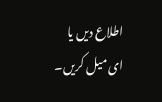اطلاع دیں یا
ای میل کریں۔